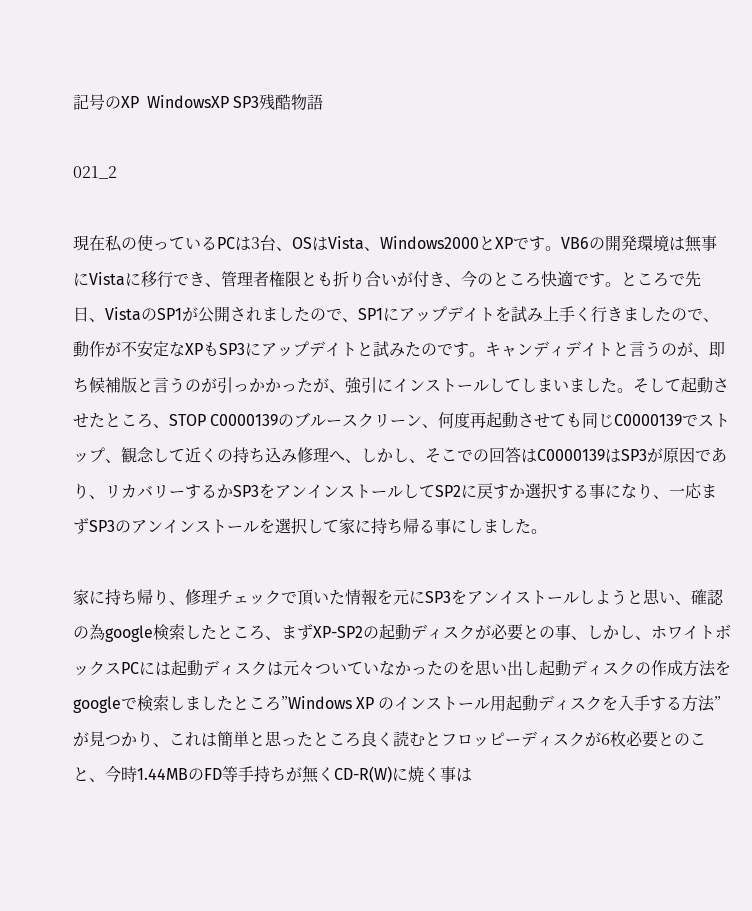記号のXP  WindowsXP SP3残酷物語

021_2

現在私の使っているPCは3台、OSはVista、Windows2000とXPです。VB6の開発環境は無事にVistaに移行でき、管理者権限とも折り合いが付き、今のところ快適です。ところで先日、VistaのSP1が公開されましたので、SP1にアップデイトを試み上手く行きましたので、動作が不安定なXPもSP3にアップデイトと試みたのです。キャンディデイトと言うのが、即ち候補版と言うのが引っかかったが、強引にインストールしてしまいました。そして起動させたところ、STOP C0000139のブルースクリーン、何度再起動させても同じC0000139でストップ、観念して近くの持ち込み修理へ、しかし、そこでの回答はC0000139はSP3が原因であり、リカバリーするかSP3をアンインストールしてSP2に戻すか選択する事になり、一応まずSP3のアンインストールを選択して家に持ち帰る事にしました。

家に持ち帰り、修理チェックで頂いた情報を元にSP3をアンイストールしようと思い、確認の為google検索したところ、まずXP-SP2の起動ディスクが必要との事、しかし、ホワイトボックスPCには起動ディスクは元々ついていなかったのを思い出し起動ディスクの作成方法をgoogleで検索しましたところ”Windows XP のインストール用起動ディスクを入手する方法”が見つかり、これは簡単と思ったところ良く読むとフロッピーディスクが6枚必要とのこと、今時1.44MBのFD等手持ちが無くCD-R(W)に焼く事は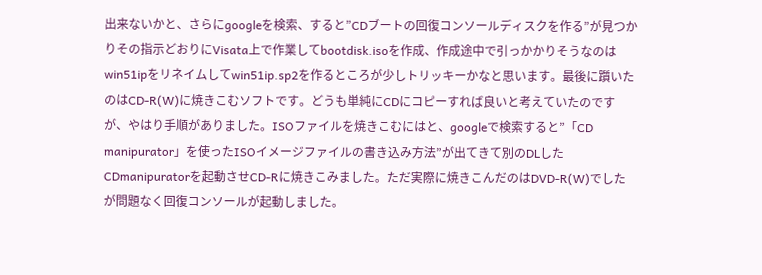出来ないかと、さらにgoogleを検索、すると”CDブートの回復コンソールディスクを作る”が見つかりその指示どおりにVisata上で作業してbootdisk.isoを作成、作成途中で引っかかりそうなのはwin51ipをリネイムしてwin51ip.sp2を作るところが少しトリッキーかなと思います。最後に躓いたのはCD-R(W)に焼きこむソフトです。どうも単純にCDにコピーすれば良いと考えていたのですが、やはり手順がありました。ISOファイルを焼きこむにはと、googleで検索すると”「CD manipurator」を使ったISOイメージファイルの書き込み方法”が出てきて別のDLしたCDmanipuratorを起動させCD-Rに焼きこみました。ただ実際に焼きこんだのはDVD-R(W)でしたが問題なく回復コンソールが起動しました。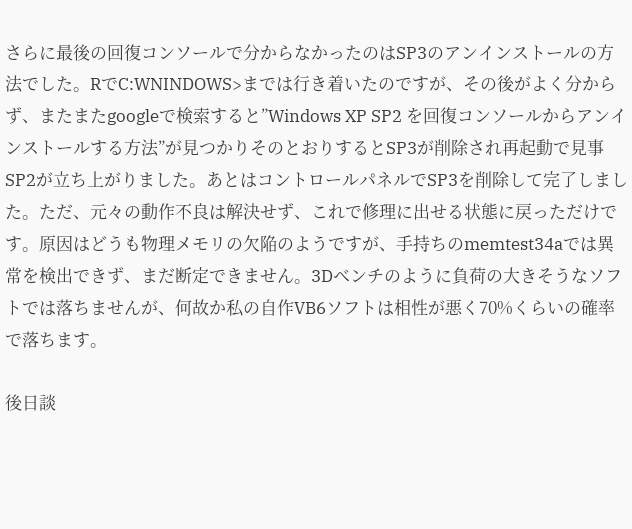さらに最後の回復コンソールで分からなかったのはSP3のアンインストールの方法でした。RでC:WNINDOWS>までは行き着いたのですが、その後がよく分からず、またまたgoogleで検索すると”Windows XP SP2 を回復コンソールからアンインストールする方法”が見つかりそのとおりするとSP3が削除され再起動で見事SP2が立ち上がりました。あとはコントロールパネルでSP3を削除して完了しました。ただ、元々の動作不良は解決せず、これで修理に出せる状態に戻っただけです。原因はどうも物理メモリの欠陥のようですが、手持ちのmemtest34aでは異常を検出できず、まだ断定できません。3Dベンチのように負荷の大きそうなソフトでは落ちませんが、何故か私の自作VB6ソフトは相性が悪く70%くらいの確率で落ちます。

後日談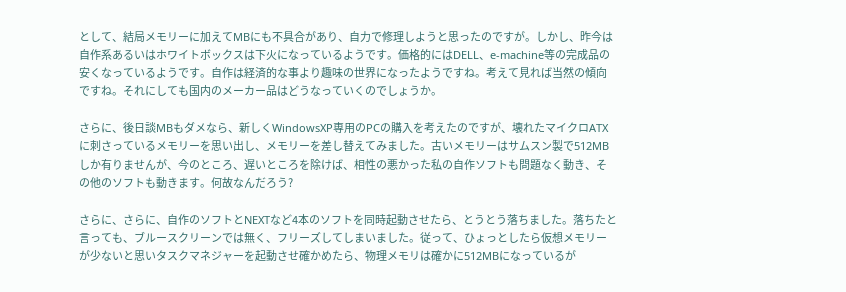として、結局メモリーに加えてMBにも不具合があり、自力で修理しようと思ったのですが。しかし、昨今は自作系あるいはホワイトボックスは下火になっているようです。価格的にはDELL、e-machine等の完成品の安くなっているようです。自作は経済的な事より趣味の世界になったようですね。考えて見れば当然の傾向ですね。それにしても国内のメーカー品はどうなっていくのでしょうか。

さらに、後日談MBもダメなら、新しくWindowsXP専用のPCの購入を考えたのですが、壊れたマイクロATXに刺さっているメモリーを思い出し、メモリーを差し替えてみました。古いメモリーはサムスン製で512MBしか有りませんが、今のところ、遅いところを除けば、相性の悪かった私の自作ソフトも問題なく動き、その他のソフトも動きます。何故なんだろう?

さらに、さらに、自作のソフトとNEXTなど4本のソフトを同時起動させたら、とうとう落ちました。落ちたと言っても、ブルースクリーンでは無く、フリーズしてしまいました。従って、ひょっとしたら仮想メモリーが少ないと思いタスクマネジャーを起動させ確かめたら、物理メモリは確かに512MBになっているが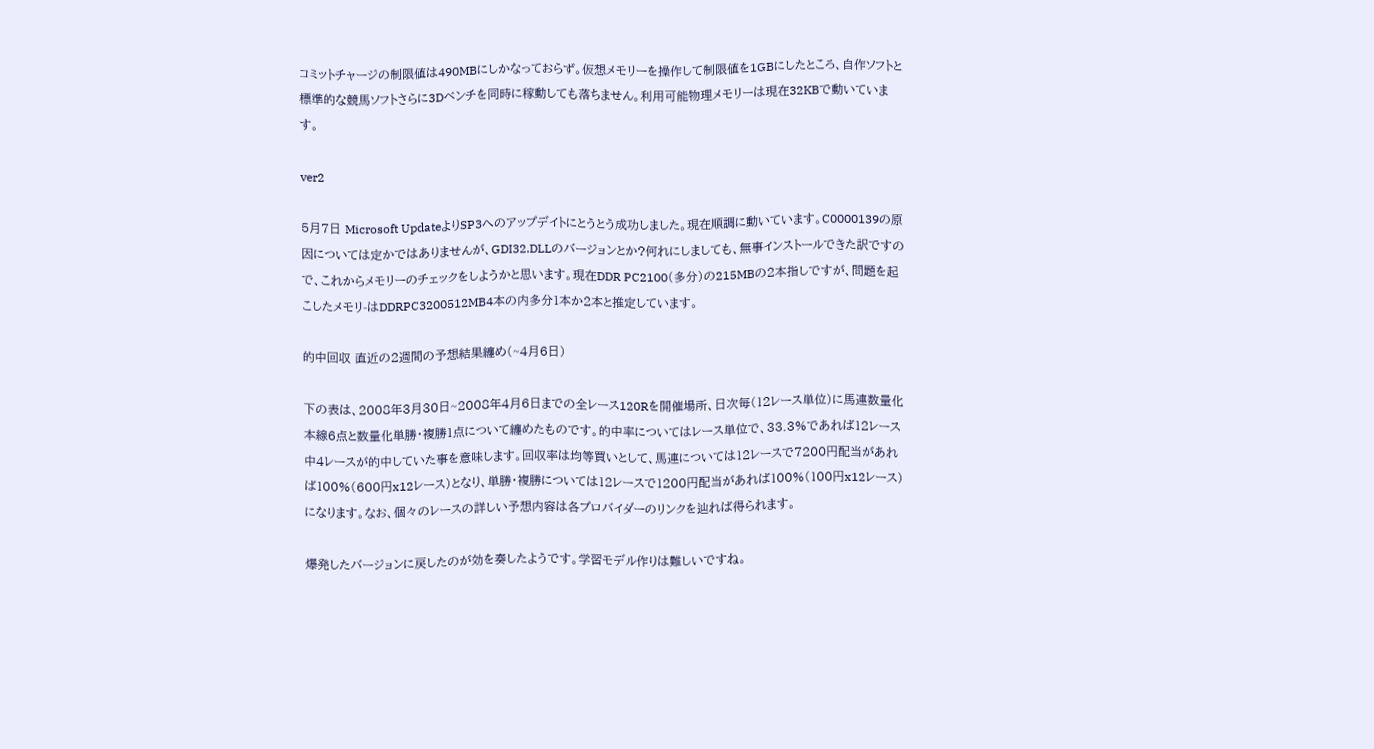コミットチャージの制限値は490MBにしかなっておらず。仮想メモリーを操作して制限値を1GBにしたところ、自作ソフトと標準的な競馬ソフトさらに3Dベンチを同時に稼動しても落ちません。利用可能物理メモリーは現在32KBで動いています。

ver2

5月7日 Microsoft UpdateよりSP3へのアップデイトにとうとう成功しました。現在順調に動いています。C0000139の原因については定かではありませんが、GDI32.DLLのバージョンとか?何れにしましても、無事インストールできた訳ですので、これからメモリーのチェックをしようかと思います。現在DDR PC2100(多分)の215MBの2本指しですが、問題を起こしたメモリ-はDDRPC3200512MB4本の内多分1本か2本と推定しています。

的中回収 直近の2週間の予想結果纏め(~4月6日)

下の表は、2008年3月30日~2008年4月6日までの全レース120Rを開催場所、日次毎(12レース単位)に馬連数量化本線6点と数量化単勝・複勝1点について纏めたものです。的中率についてはレース単位で、33.3%であれば12レース中4レースが的中していた事を意味します。回収率は均等買いとして、馬連については12レースで7200円配当があれば100%(600円x12レース)となり、単勝・複勝については12レースで1200円配当があれば100%(100円x12レース)になります。なお、個々のレースの詳しい予想内容は各プロバイダーのリンクを辿れば得られます。

爆発したバージョンに戻したのが効を奏したようです。学習モデル作りは難しいですね。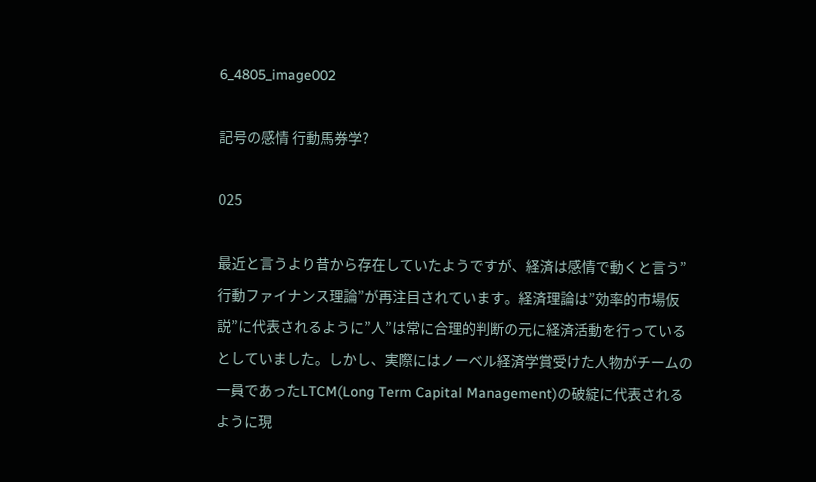6_4805_image002

記号の感情 行動馬券学?

025

最近と言うより昔から存在していたようですが、経済は感情で動くと言う”行動ファイナンス理論”が再注目されています。経済理論は”効率的市場仮説”に代表されるように”人”は常に合理的判断の元に経済活動を行っているとしていました。しかし、実際にはノーベル経済学賞受けた人物がチームの一員であったLTCM(Long Term Capital Management)の破綻に代表されるように現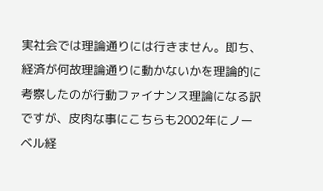実社会では理論通りには行きません。即ち、経済が何故理論通りに動かないかを理論的に考察したのが行動ファイナンス理論になる訳ですが、皮肉な事にこちらも2002年にノーベル経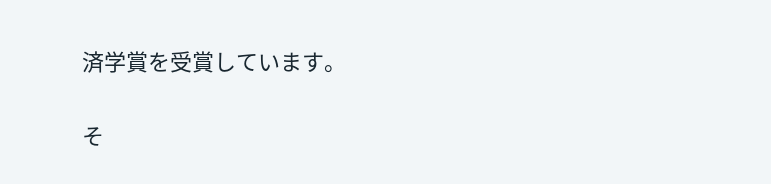済学賞を受賞しています。

そ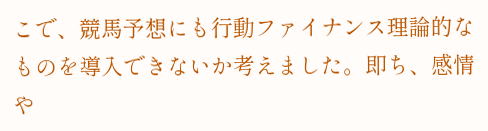こで、競馬予想にも行動ファイナンス理論的なものを導入できないか考えました。即ち、感情や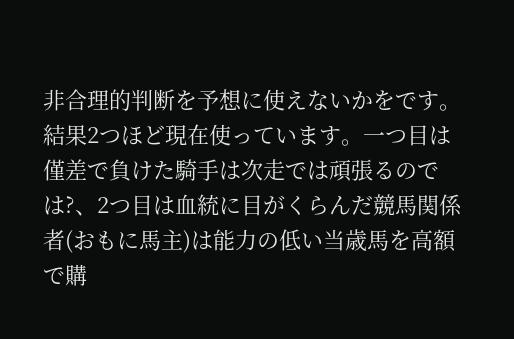非合理的判断を予想に使えないかをです。結果2つほど現在使っています。一つ目は僅差で負けた騎手は次走では頑張るのでは?、2つ目は血統に目がくらんだ競馬関係者(おもに馬主)は能力の低い当歳馬を高額で購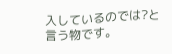入しているのでは?と言う物です。